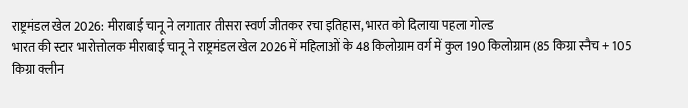राष्ट्रमंडल खेल 2026: मीराबाई चानू ने लगातार तीसरा स्वर्ण जीतकर रचा इतिहास, भारत को दिलाया पहला गोल्ड
भारत की स्टार भारोत्तोलक मीराबाई चानू ने राष्ट्रमंडल खेल 2026 में महिलाओं के 48 किलोग्राम वर्ग में कुल 190 किलोग्राम (85 किग्रा स्नैच + 105 किग्रा क्लीन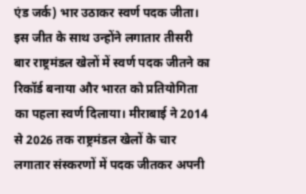एंड जर्क) भार उठाकर स्वर्ण पदक जीता। इस जीत के साथ उन्होंने लगातार तीसरी बार राष्ट्रमंडल खेलों में स्वर्ण पदक जीतने का रिकॉर्ड बनाया और भारत को प्रतियोगिता का पहला स्वर्ण दिलाया। मीराबाई ने 2014 से 2026 तक राष्ट्रमंडल खेलों के चार लगातार संस्करणों में पदक जीतकर अपनी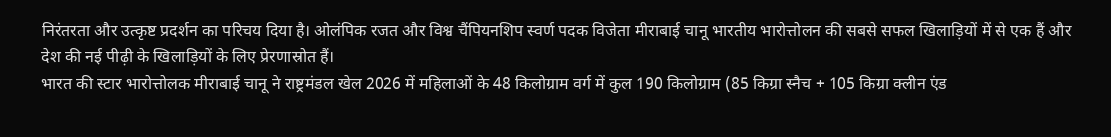निरंतरता और उत्कृष्ट प्रदर्शन का परिचय दिया है। ओलंपिक रजत और विश्व चैंपियनशिप स्वर्ण पदक विजेता मीराबाई चानू भारतीय भारोत्तोलन की सबसे सफल खिलाड़ियों में से एक हैं और देश की नई पीढ़ी के खिलाड़ियों के लिए प्रेरणास्रोत हैं।
भारत की स्टार भारोत्तोलक मीराबाई चानू ने राष्ट्रमंडल खेल 2026 में महिलाओं के 48 किलोग्राम वर्ग में कुल 190 किलोग्राम (85 किग्रा स्नैच + 105 किग्रा क्लीन एंड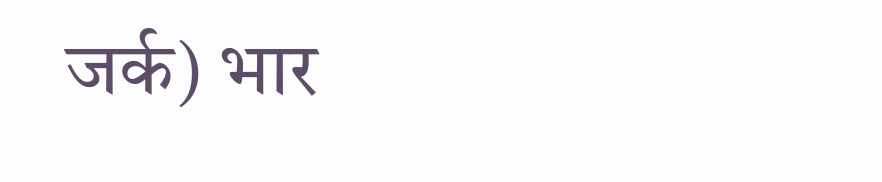जर्क) भार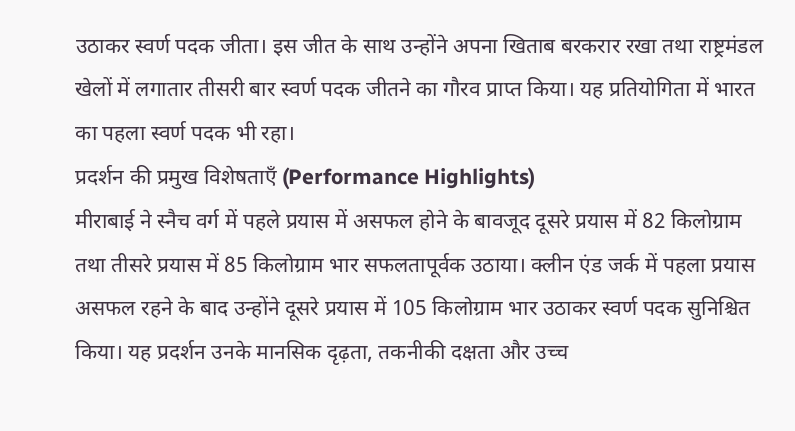उठाकर स्वर्ण पदक जीता। इस जीत के साथ उन्होंने अपना खिताब बरकरार रखा तथा राष्ट्रमंडल खेलों में लगातार तीसरी बार स्वर्ण पदक जीतने का गौरव प्राप्त किया। यह प्रतियोगिता में भारत का पहला स्वर्ण पदक भी रहा।
प्रदर्शन की प्रमुख विशेषताएँ (Performance Highlights)
मीराबाई ने स्नैच वर्ग में पहले प्रयास में असफल होने के बावजूद दूसरे प्रयास में 82 किलोग्राम तथा तीसरे प्रयास में 85 किलोग्राम भार सफलतापूर्वक उठाया। क्लीन एंड जर्क में पहला प्रयास असफल रहने के बाद उन्होंने दूसरे प्रयास में 105 किलोग्राम भार उठाकर स्वर्ण पदक सुनिश्चित किया। यह प्रदर्शन उनके मानसिक दृढ़ता, तकनीकी दक्षता और उच्च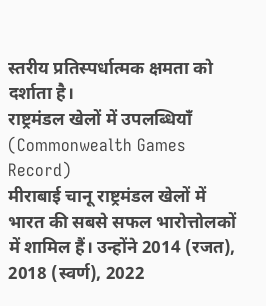स्तरीय प्रतिस्पर्धात्मक क्षमता को दर्शाता है।
राष्ट्रमंडल खेलों में उपलब्धियाँ (Commonwealth Games Record)
मीराबाई चानू राष्ट्रमंडल खेलों में भारत की सबसे सफल भारोत्तोलकों में शामिल हैं। उन्होंने 2014 (रजत), 2018 (स्वर्ण), 2022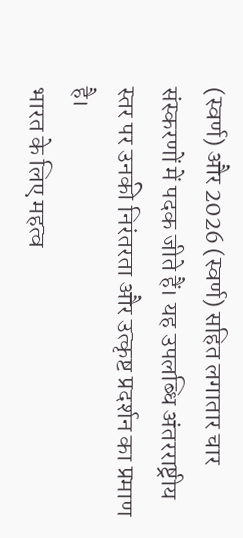(स्वर्ण) और 2026 (स्वर्ण) सहित लगातार चार संस्करणों में पदक जीते हैं। यह उपलब्धि अंतरराष्ट्रीय स्तर पर उनकी निरंतरता और उत्कृष्ट प्रदर्शन का प्रमाण है।
भारत के लिए महत्व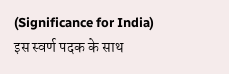(Significance for India)
इस स्वर्ण पदक के साथ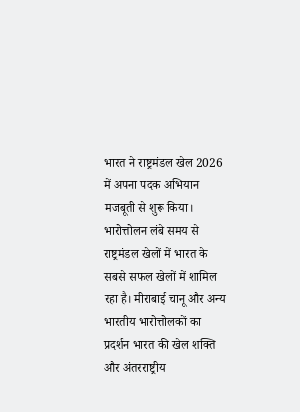भारत ने राष्ट्रमंडल खेल 2026 में अपना पदक अभियान मजबूती से शुरू किया। भारोत्तोलन लंबे समय से राष्ट्रमंडल खेलों में भारत के सबसे सफल खेलों में शामिल रहा है। मीराबाई चानू और अन्य भारतीय भारोत्तोलकों का प्रदर्शन भारत की खेल शक्ति और अंतरराष्ट्रीय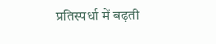प्रतिस्पर्धा में बढ़ती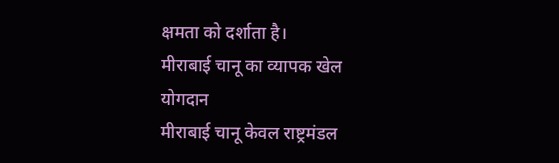क्षमता को दर्शाता है।
मीराबाई चानू का व्यापक खेल योगदान
मीराबाई चानू केवल राष्ट्रमंडल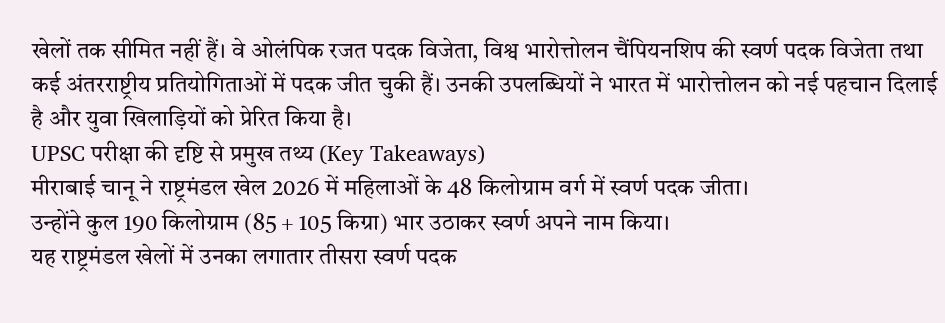खेलों तक सीमित नहीं हैं। वे ओलंपिक रजत पदक विजेता, विश्व भारोत्तोलन चैंपियनशिप की स्वर्ण पदक विजेता तथा कई अंतरराष्ट्रीय प्रतियोगिताओं में पदक जीत चुकी हैं। उनकी उपलब्धियों ने भारत में भारोत्तोलन को नई पहचान दिलाई है और युवा खिलाड़ियों को प्रेरित किया है।
UPSC परीक्षा की दृष्टि से प्रमुख तथ्य (Key Takeaways)
मीराबाई चानू ने राष्ट्रमंडल खेल 2026 में महिलाओं के 48 किलोग्राम वर्ग में स्वर्ण पदक जीता।
उन्होंने कुल 190 किलोग्राम (85 + 105 किग्रा) भार उठाकर स्वर्ण अपने नाम किया।
यह राष्ट्रमंडल खेलों में उनका लगातार तीसरा स्वर्ण पदक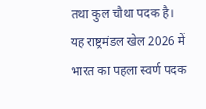तथा कुल चौथा पदक है।
यह राष्ट्रमंडल खेल 2026 में भारत का पहला स्वर्ण पदक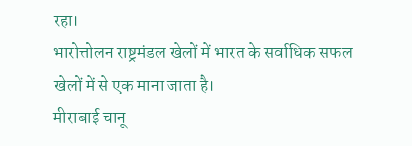रहा।
भारोत्तोलन राष्ट्रमंडल खेलों में भारत के सर्वाधिक सफल खेलों में से एक माना जाता है।
मीराबाई चानू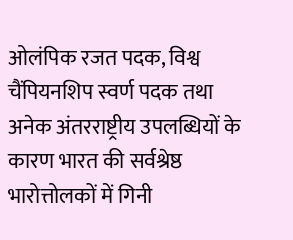ओलंपिक रजत पदक, विश्व चैंपियनशिप स्वर्ण पदक तथा अनेक अंतरराष्ट्रीय उपलब्धियों के कारण भारत की सर्वश्रेष्ठ भारोत्तोलकों में गिनी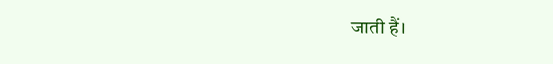जाती हैं।